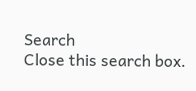Search
Close this search box.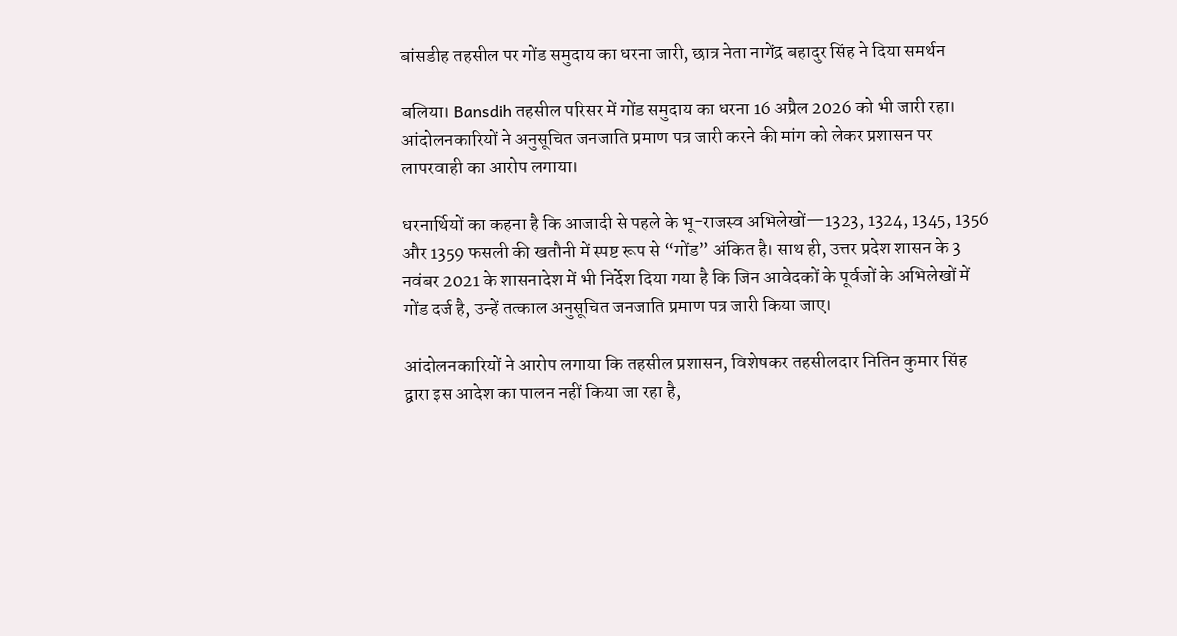बांसडीह तहसील पर गोंड समुदाय का धरना जारी, छात्र नेता नागेंद्र बहादुर सिंह ने दिया समर्थन

बलिया। Bansdih तहसील परिसर में गोंड समुदाय का धरना 16 अप्रैल 2026 को भी जारी रहा। आंदोलनकारियों ने अनुसूचित जनजाति प्रमाण पत्र जारी करने की मांग को लेकर प्रशासन पर लापरवाही का आरोप लगाया।

धरनार्थियों का कहना है कि आजादी से पहले के भू-राजस्व अभिलेखों—1323, 1324, 1345, 1356 और 1359 फसली की खतौनी में स्पष्ट रूप से “गोंड” अंकित है। साथ ही, उत्तर प्रदेश शासन के 3 नवंबर 2021 के शासनादेश में भी निर्देश दिया गया है कि जिन आवेदकों के पूर्वजों के अभिलेखों में गोंड दर्ज है, उन्हें तत्काल अनुसूचित जनजाति प्रमाण पत्र जारी किया जाए।

आंदोलनकारियों ने आरोप लगाया कि तहसील प्रशासन, विशेषकर तहसीलदार नितिन कुमार सिंह द्वारा इस आदेश का पालन नहीं किया जा रहा है,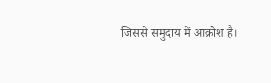जिससे समुदाय में आक्रोश है।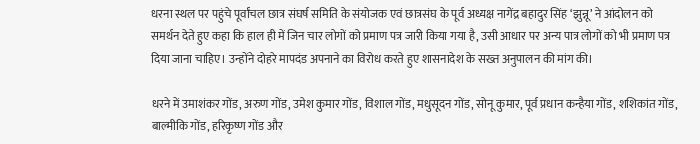धरना स्थल पर पहुंचे पूर्वांचल छात्र संघर्ष समिति के संयोजक एवं छात्रसंघ के पूर्व अध्यक्ष नागेंद्र बहादुर सिंह ‘झुन्नू’ ने आंदोलन को समर्थन देते हुए कहा कि हाल ही में जिन चार लोगों को प्रमाण पत्र जारी किया गया है, उसी आधार पर अन्य पात्र लोगों को भी प्रमाण पत्र दिया जाना चाहिए। उन्होंने दोहरे मापदंड अपनाने का विरोध करते हुए शासनादेश के सख्त अनुपालन की मांग की।

धरने में उमाशंकर गोंड, अरुण गोंड, उमेश कुमार गोंड, विशाल गोंड, मधुसूदन गोंड, सोनू कुमार, पूर्व प्रधान कन्हैया गोंड, शशिकांत गोंड, बाल्मीकि गोंड, हरिकृष्ण गोंड और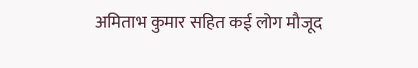अमिताभ कुमार सहित कई लोग मौजूद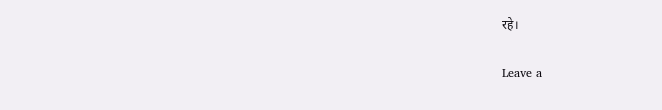रहे।

Leave a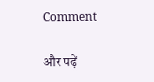Comment

और पढ़ें